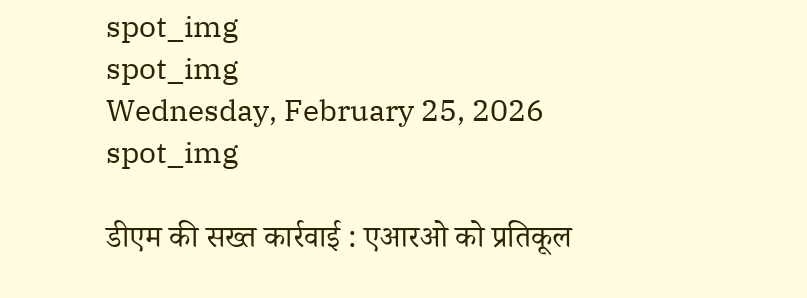spot_img
spot_img
Wednesday, February 25, 2026
spot_img

डीएम की सख्त कार्रवाई : एआरओ को प्रतिकूल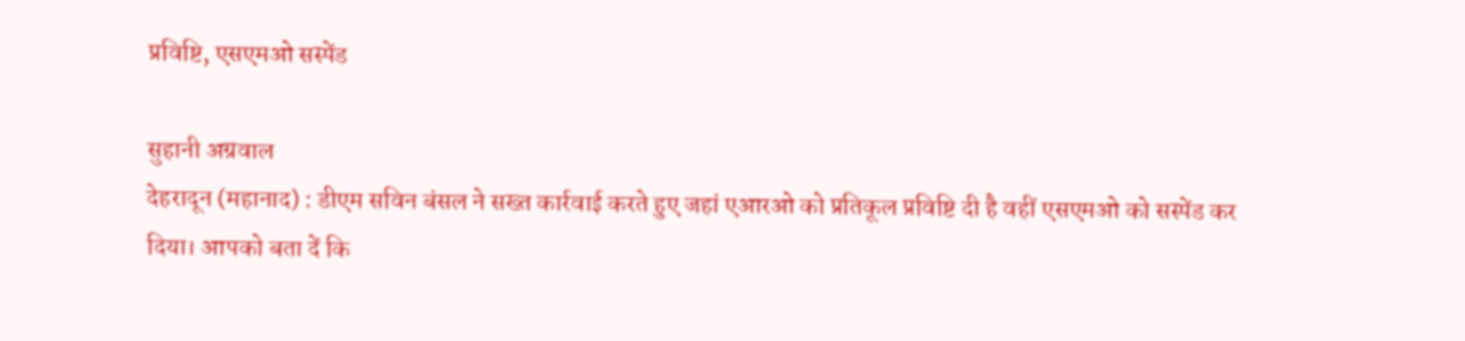प्रविष्टि, एसएमओ सस्पेंड

सुहानी अग्रवाल
देहरादून (महानाद) : डीएम सविन बंसल ने सख्त कार्रवाई करते हुए जहां एआरओ को प्रतिकूल प्रविष्टि दी है वहीं एसएमओ को सस्पेंड कर दिया। आपको बता दें कि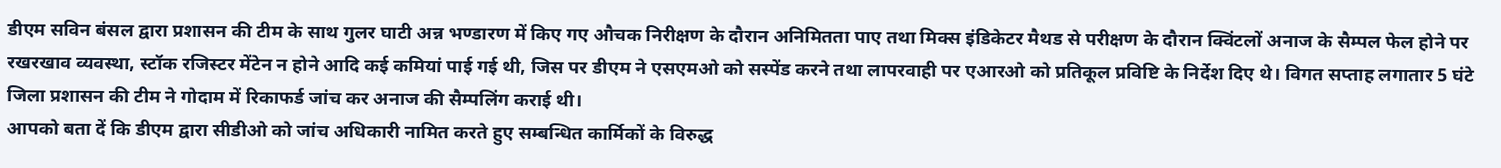डीएम सविन बंसल द्वारा प्रशासन की टीम के साथ गुलर घाटी अन्न भण्डारण में किए गए औचक निरीक्षण के दौरान अनिमितता पाए तथा मिक्स इंडिकेटर मैथड से परीक्षण के दौरान क्विंटलों अनाज के सैम्पल फेल होने पर रखरखाव व्यवस्था, स्टॉक रजिस्टर मेंटेन न होने आदि कई कमियां पाई गई थी, जिस पर डीएम ने एसएमओ को सस्पेंड करने तथा लापरवाही पर एआरओ को प्रतिकूल प्रविष्टि के निर्देश दिए थे। विगत सप्ताह लगातार 5 घंटे जिला प्रशासन की टीम ने गोदाम में रिकाफर्ड जांच कर अनाज की सैम्पलिंग कराई थी।
आपको बता दें कि डीएम द्वारा सीडीओ को जांच अधिकारी नामित करते हुए सम्बन्धित कार्मिकों के विरुद्ध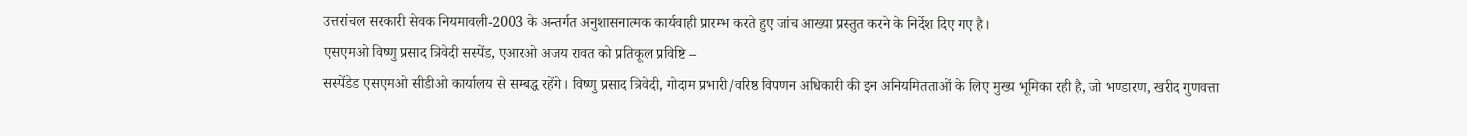उत्तरांचल सरकारी सेवक नियमावली-2003 के अन्तर्गत अनुशासनात्मक कार्यवाही प्रारम्भ करते हुए जांच आख्या प्रस्तुत करने के निर्देश दिए गए है।
एसएमओ विष्णु प्रसाद त्रिवेदी सस्पेंड, एआरओ अजय रावत को प्रतिकूल प्रविष्टि –
सस्पेंडेड एसएमओ सीडीओ कार्यालय से सम्बद्ध रहेंगे। विष्णु प्रसाद त्रिवेदी, गोदाम प्रभारी/वरिष्ठ विपणन अधिकारी की इन अनियमितताओं के लिए मुख्य भूमिका रही है, जो भण्डारण, खरीद गुणवत्ता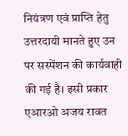नियंत्रण एवं प्राप्ति हेतु उत्तरदायी मानते हुए उन पर सस्पेंशन की कार्यवाही की गई है। इसी प्रकार एआरओ अजय रावत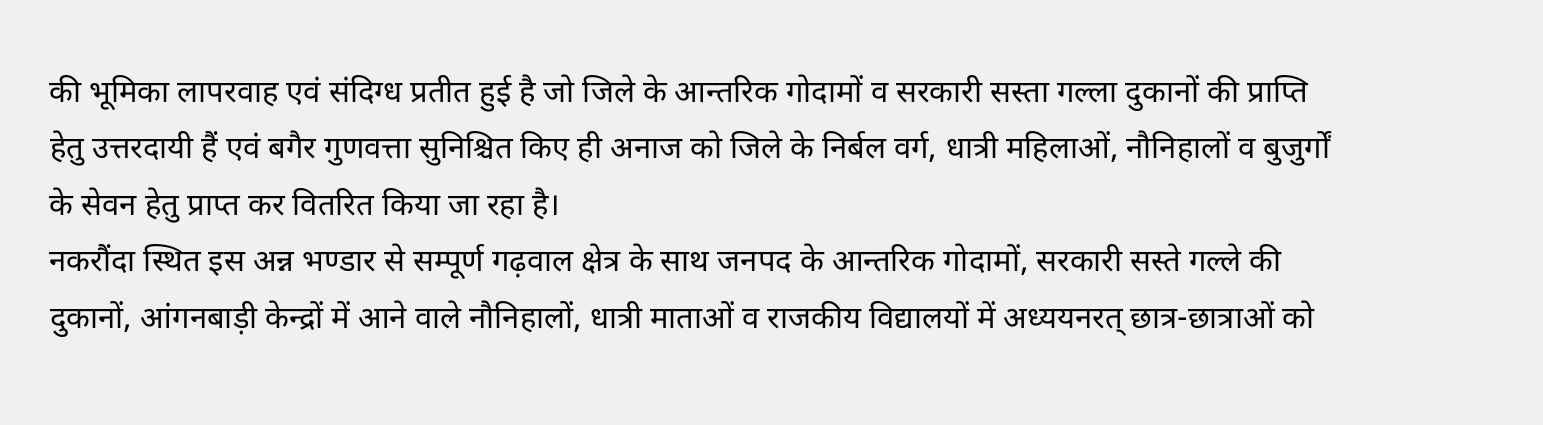की भूमिका लापरवाह एवं संदिग्ध प्रतीत हुई है जो जिले के आन्तरिक गोदामों व सरकारी सस्ता गल्ला दुकानों की प्राप्ति हेतु उत्तरदायी हैं एवं बगैर गुणवत्ता सुनिश्चित किए ही अनाज को जिले के निर्बल वर्ग, धात्री महिलाओं, नौनिहालों व बुजुर्गों के सेवन हेतु प्राप्त कर वितरित किया जा रहा है।
नकरौंदा स्थित इस अन्न भण्डार से सम्पूर्ण गढ़वाल क्षेत्र के साथ जनपद के आन्तरिक गोदामों, सरकारी सस्ते गल्ले की दुकानों, आंगनबाड़ी केन्द्रों में आने वाले नौनिहालों, धात्री माताओं व राजकीय विद्यालयों में अध्ययनरत् छात्र-छात्राओं को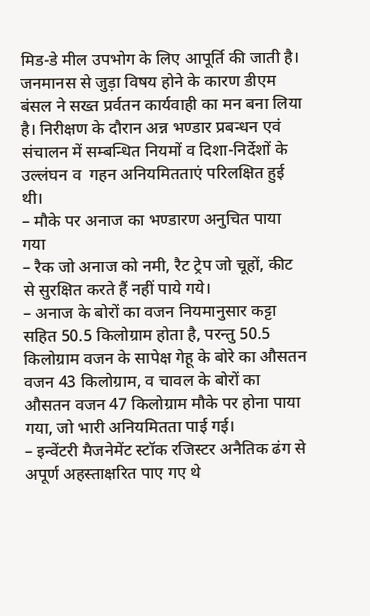मिड-डे मील उपभोग के लिए आपूर्ति की जाती है। जनमानस से जुड़ा विषय होने के कारण डीएम बंसल ने सख्त प्रर्वतन कार्यवाही का मन बना लिया है। निरीक्षण के दौरान अन्न भण्डार प्रबन्धन एवं संचालन में सम्बन्धित नियमों व दिशा-निर्देशों के उल्लंघन व  गहन अनियमितताएं परिलक्षित हुई थी।
– मौके पर अनाज का भण्डारण अनुचित पाया गया
– रैक जो अनाज को नमी, रैट ट्रेप जो चूहों, कीट से सुरक्षित करते हैं नहीं पाये गये।
– अनाज के बोरों का वजन नियमानुसार कट्टा सहित 50.5 किलोग्राम होता है, परन्तु 50.5 किलोग्राम वजन के सापेक्ष गेहू के बोरे का औसतन वजन 43 किलोग्राम, व चावल के बोरों का औसतन वजन 47 किलोग्राम मौके पर होना पाया गया, जो भारी अनियमितता पाई गई।
– इन्वेंटरी मैजनेमेंट स्टॉक रजिस्टर अनैतिक ढंग से अपूर्ण अहस्ताक्षरित पाए गए थे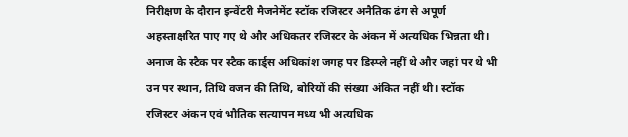निरीक्षण के दौरान इन्वेंटरी मैजनेमेंट स्टॉक रजिस्टर अनैतिक ढंग से अपूर्ण  अहस्ताक्षरित पाए गए थे और अधिकतर रजिस्टर के अंकन में अत्यधिक भिन्नता थी। अनाज के स्टैक पर स्टैक कार्ड्स अधिकांश जगह पर डिस्प्ले नहीं थे और जहां पर थे भी उन पर स्थान, तिथि वजन की तिथि, बोरियों की संख्या अंकित नहीं थी। स्टॉक रजिस्टर अंकन एवं भौतिक सत्यापन मध्य भी अत्यधिक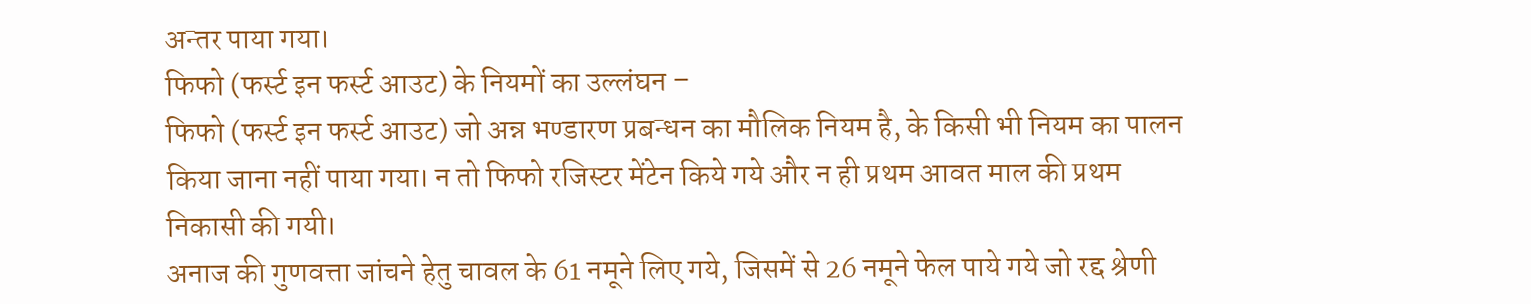अन्तर पाया गया।
फिफो (फर्स्ट इन फर्स्ट आउट) के नियमों का उल्लंघन –
फिफो (फर्स्ट इन फर्स्ट आउट) जो अन्न भण्डारण प्रबन्धन का मौलिक नियम है, के किसी भी नियम का पालन किया जाना नहीं पाया गया। न तो फिफो रजिस्टर मेंटेन किये गये और न ही प्रथम आवत माल की प्रथम निकासी की गयी।
अनाज की गुणवत्ता जांचने हेतु चावल के 61 नमूने लिए गये, जिसमें से 26 नमूने फेल पाये गये जो रद्द श्रेणी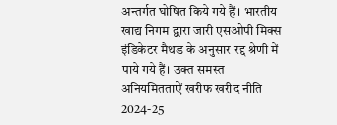अन्तर्गत घोषित किये गये हैं। भारतीय खाद्य निगम द्वारा जारी एसओपी मिक्स इंडिकेटर मैथड के अनुसार रद्द श्रेणी में पाये गये हैं। उक्त समस्त अनियमितताऐं खरीफ खरीद नीति 2024-25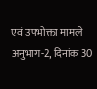एवं उपभोक्ता मामले अनुभाग-2, दिनांक 30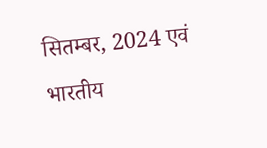सितम्बर, 2024 एवं भारतीय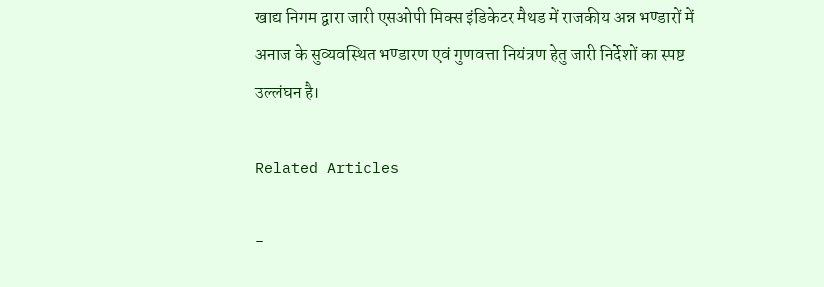खाद्य निगम द्वारा जारी एसओपी मिक्स इंडिकेटर मैथड में राजकीय अन्न भण्डारों में अनाज के सुव्यवस्थित भण्डारण एवं गुणवत्ता नियंत्रण हेतु जारी निर्देशों का स्पष्ट उल्लंघन है।

Related Articles

-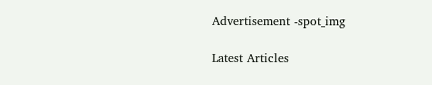Advertisement -spot_img

Latest Articles